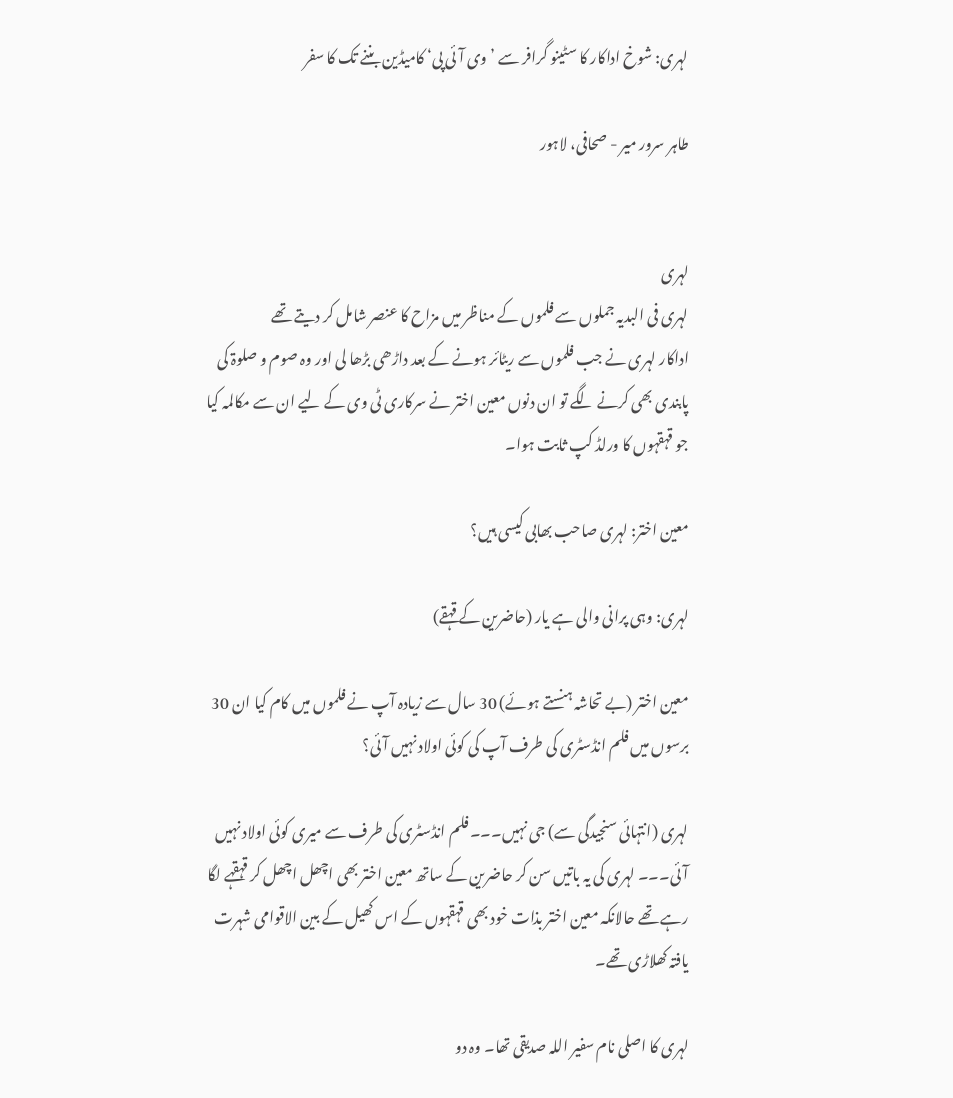لہری: شوخ اداکار کا سٹینو گرافر سے ’وی آئی پی‘ کامیڈین بننے تک کا سفر

طاہر سرور میر - صحافی، لاہور


لہری
لہری فی البدیہ جملوں سے فلموں کے مناظر میں مزاح کا عنصر شامل کر دیتے تھے
اداکار لہری نے جب فلموں سے ریٹائر ہونے کے بعد داڑھی بڑھا لی اور وہ صوم و صلوۃ کی پابندی بھی کرنے لگے تو ان دنوں معین اختر نے سرکاری ٹی وی کے لیے ان سے مکالمہ کیا جو قہقہوں کا ورلڈ کپ ثابت ہوا۔

معین اختر: لہری صاحب بھابی کیسی ہیں؟

لہری: وہی پرانی والی ہے یار (حاضرین کے قہقے)

معین اختر (بے تحاشہ ہنستے ہوئے) 30 سال سے زیادہ آپ نے فلموں میں کام کیا ان 30 برسوں میں فلم انڈسٹری کی طرف آپ کی کوئی اولاد نہیں آئی؟

لہری (انتہائی سنجیدگی سے) جی نہیں۔۔۔ فلم انڈسٹری کی طرف سے میری کوئی اولاد نہیں آئی۔۔۔ لہری کی یہ باتیں سن کر حاضرین کے ساتھ معین اختر بھی اچھل اچھل کر قہقہے لگا رہے تھے حالانکہ معین اختر بذات خود بھی قہقہوں کے اس کھیل کے بین الاقوامی شہرت یافتہ کھلاڑی تھے۔

لہری کا اصلی نام سفیر اللہ صدیقی تھا۔ وہ دو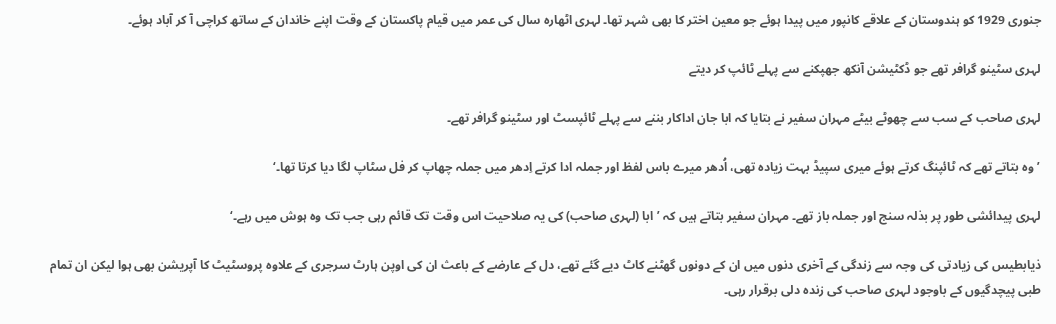جنوری 1929 کو ہندوستان کے علاقے کانپور میں پیدا ہوئے جو معین اختر کا بھی شہر تھا۔ لہری اٹھارہ سال کی عمر میں قیام پاکستان کے وقت اپنے خاندان کے ساتھ کراچی آ کر آباد ہوئے۔

لہری سٹینو گرافر تھے جو ڈکٹیشن آنکھ جھپکنے سے پہلے ٹائپ کر دیتے

لہری صاحب کے سب سے چھوٹے بیٹے مہران سفیر نے بتایا کہ ابا جان اداکار بننے سے پہلے ٹائپسٹ اور سٹینو گرافر تھے۔

’وہ بتاتے تھے کہ ٹائپنگ کرتے ہوئے میری سپیڈ بہت زیادہ تھی، اُدھر میرے باس لفظ اور جملہ ادا کرتے اِدھر میں جملہ چھاپ کر فل سٹاپ لگا دیا کرتا تھا۔‘

لہری پیدائشی طور پر بذلہ سنج اور جملہ باز تھے۔ مہران سفیر بتاتے ہیں کہ ’ابا (لہری صاحب) کی یہ صلاحیت اس وقت تک قائم رہی جب تک وہ ہوش میں رہے۔‘

ذیابطیس کی زیادتی کی وجہ سے زندگی کے آخری دنوں میں ان کے دونوں گھٹنے کاٹ دیے گئے تھے، دل کے عارضے کے باعث ان کی اوپن ہارٹ سرجری کے علاوہ پروسٹیٹ کا آپریشن بھی ہوا لیکن ان تمام طبی پیچدگیوں کے باوجود لہری صاحب کی زندہ دلی برقرار رہی۔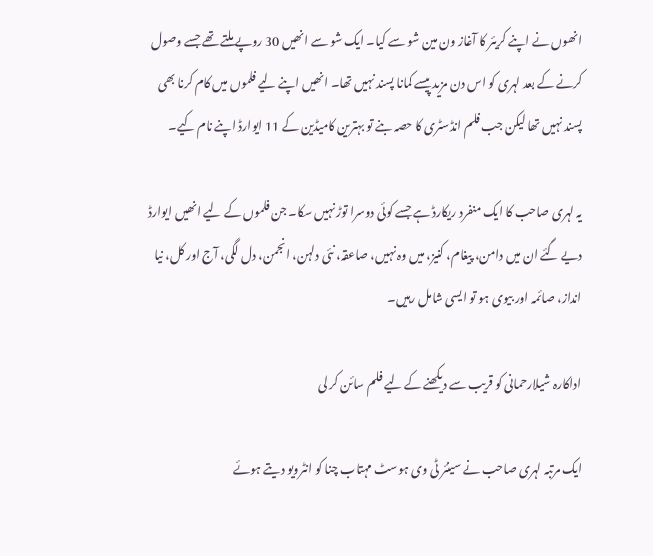انھوں نے اپنے کریئر کا آغاز ون مین شو سے کیا۔ ایک شو سے انھیں 30 روپے ملتے تھے جسے وصول کرنے کے بعد لہری کو اس دن مزید پیسے کمانا پسند نہیں تھا۔ انھیں اپنے لیے فلموں میں کام کرنا بھی پسند نہیں تھا لیکن جب فلم انڈسٹری کا حصہ بنے تو بہترین کامیڈین کے 11 ایوارڈ اپنے نام کیے۔

یہ لہری صاحب کا ایک منفرد ریکارڈ ہے جسے کوئی دوسرا توڑ نہیں سکا۔ جن فلموں کے لیے انھیں ایوارڈ دیے گئے ان میں دامن، پیغام، کنیز، میں وہ نہیں، صاعقہ، نئی دلہن، انجمن، دل لگی، آج اور کل، نیا انداز، صائمہ اور بیوی ہو تو ایسی شامل رہیں۔

اداکارہ شیلارحمانی کو قریب سے دیکھنے کے لیے فلم سائن کر لی

ایک مرتبہ لہری صاحب نے سینئر ٹی وی ہوسٹ مہتاب چنا کو انٹرویو دیتے ہوئے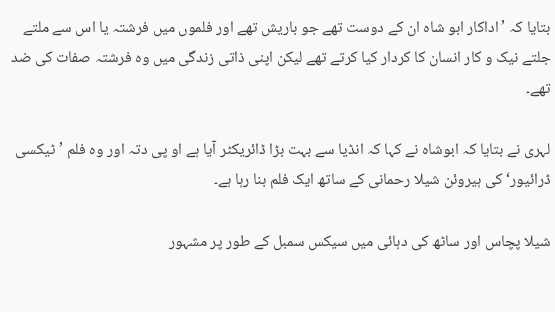بتایا کہ ’اداکار ابو شاہ ان کے دوست تھے جو باریش تھے اور فلموں میں فرشتہ یا اس سے ملتے جلتے نیک و کار انسان کا کردار کیا کرتے تھے لیکن اپنی ذاتی زندگی میں وہ فرشتہ صفات کی ضد تھے۔

لہری نے بتایا کہ ابوشاہ نے کہا کہ انڈیا سے بہت بڑا ڈائریکٹر آیا ہے او پی دتہ اور وہ فلم ’ٹیکسی ڈرائیور‘ کی ہیروئن شیلا رحمانی کے ساتھ ایک فلم بنا رہا ہے۔

شیلا پچاس اور ساٹھ کی دہائی میں سیکس سمبل کے طور پر مشہور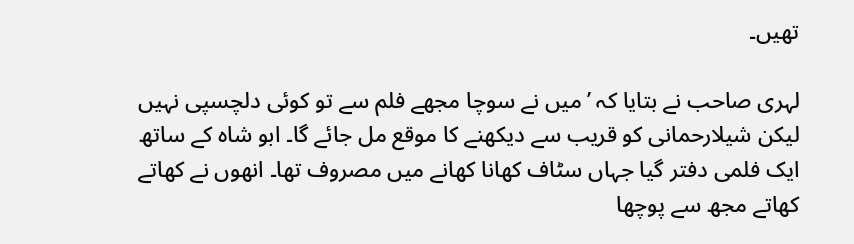تھیں۔

لہری صاحب نے بتایا کہ ’میں نے سوچا مجھے فلم سے تو کوئی دلچسپی نہیں لیکن شیلارحمانی کو قریب سے دیکھنے کا موقع مل جائے گا۔ ابو شاہ کے ساتھ ایک فلمی دفتر گیا جہاں سٹاف کھانا کھانے میں مصروف تھا۔ انھوں نے کھاتے کھاتے مجھ سے پوچھا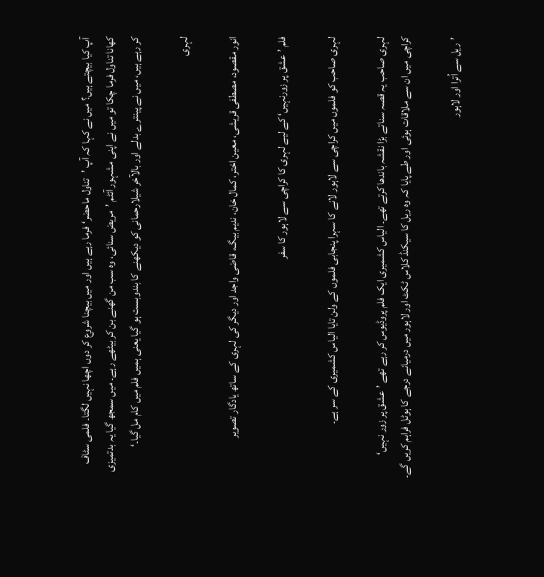آپ کیا بیچتے ہیں؟ میں نے کہا کہ آپ ’تناول ماحضر‘ فرما رہے ہیں اور میں بیچنا شروع کر دوں اچھا نہیں لگتا۔ فلمی سٹاف کھانا تناول فرما چکا تو میں نے اپنی مشہور آئٹم ’مریض سنائی، وہ سب من گھنے بن کر بیٹھے رہے۔ میں سمجھ گیا یہ بدتمیزی کر رہے ہیں، میں نے پینترے بدلے اور بالآخر شیلارحمانی کو دیکھنے کا بندوبست ہو گیا یعنی ہمیں فلم میں کام مل گیا۔‘

لہری

انور مقصود، مصطفی قریشی، معین اختر، کمال خان، ندیم بیگ، قاضی واجد اور دیگر کی لہری کے ساتھ یادگار تصویر

فلم ’عشق پر زورنہیں‘ کے لیے لہری کا کراچی سے لاہور کا سفر

لہری صاحب کو فلموں میں کراچی سے لاہور لانے کا سہرا پنجابی فلموں کے ولن تایا الیاس کشمیری کے سر ہے۔

لہری صاحب یہ قصہ سناتے بڑا نقشہ باندھا کرتے تھے۔ الیاس کشمیری ایک فلم پروڈیوس کر رہے تھے ’عشق پر زور نہیں‘ کراچی میں ان سے ملاقات ہوئی اور طے پایا کہ وہ ریل کا سیکنڈ کلاس ٹکٹ اور لاہور میں درمیانے درجے کا ہوٹل فراہم کریں گے۔

’ریل سے اُترا اور لاہور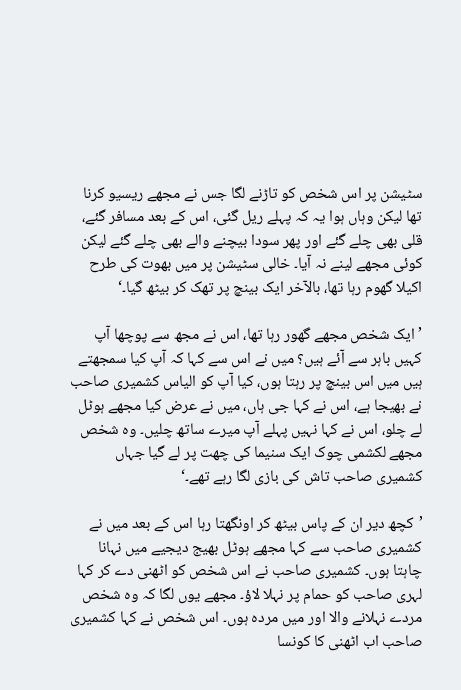سٹیشن پر اس شخص کو تاڑنے لگا جس نے مجھے ریسیو کرنا تھا لیکن وہاں ہوا یہ کہ پہلے ریل گئی، اس کے بعد مسافر گئے، قلی بھی چلے گئے اور پھر سودا بیچنے والے بھی چلے گئے لیکن کوئی مجھے لینے نہ آیا۔ خالی سٹیشن پر میں بھوت کی طرح اکیلا گھوم رہا تھا، بالآخر ایک بینچ پر تھک کر بیٹھ گیا۔‘

’ایک شخص مجھے گھور رہا تھا، اس نے مجھ سے پوچھا آپ کہیں باہر سے آئے ہیں؟ میں نے اس سے کہا کہ آپ کیا سمجھتے ہیں میں اس بینچ پر رہتا ہوں، کیا آپ کو الیاس کشمیری صاحب نے بھیجا ہے، اس نے کہا جی ہاں، میں نے عرض کیا مجھے ہوٹل لے چلو، اس نے کہا نہیں پہلے آپ میرے ساتھ چلیں۔ وہ شخص مجھے لکشمی چوک ایک سنیما کی چھت پر لے گیا جہاں کشمیری صاحب تاش کی بازی لگا رہے تھے۔‘

’کچھ دیر ان کے پاس بیٹھ کر اونگھتا رہا اس کے بعد میں نے کشمیری صاحب سے کہا مجھے ہوٹل بھیج دیجیے میں نہانا چاہتا ہوں۔ کشمیری صاحب نے اس شخص کو اٹھنی دے کر کہا لہری صاحب کو حمام پر نہلا لاؤ۔ مجھے یوں لگا کہ وہ شخص مردے نہلانے والا اور میں مردہ ہوں۔ اس شخص نے کہا کشمیری صاحب اب اٹھنی کا کونسا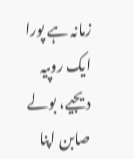زمانہ ہے پورا ایک روپیہ دیجیے، بولے صابن اپنا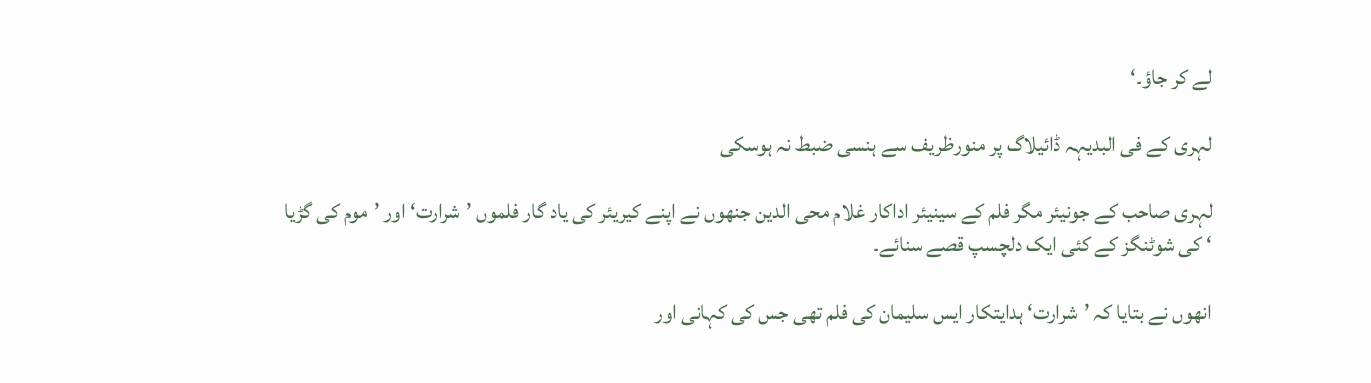لے کر جاؤ۔‘

لہری کے فی البدیہہ ڈائیلاگ پر منورظریف سے ہنسی ضبط نہ ہوسکی

لہری صاحب کے جونیئر مگر فلم کے سینیئر اداکار غلام محی الدین جنھوں نے اپنے کیریئر کی یاد گار فلموں ’شرارت‘ اور ’موم کی گڑیا ‘ کی شوٹنگز کے کئی ایک دلچسپ قصے سنائے۔

انھوں نے بتایا کہ ’شرارت‘ ہدایتکار ایس سلیمان کی فلم تھی جس کی کہانی اور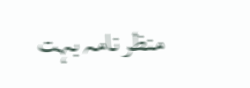منظر نامہ بہت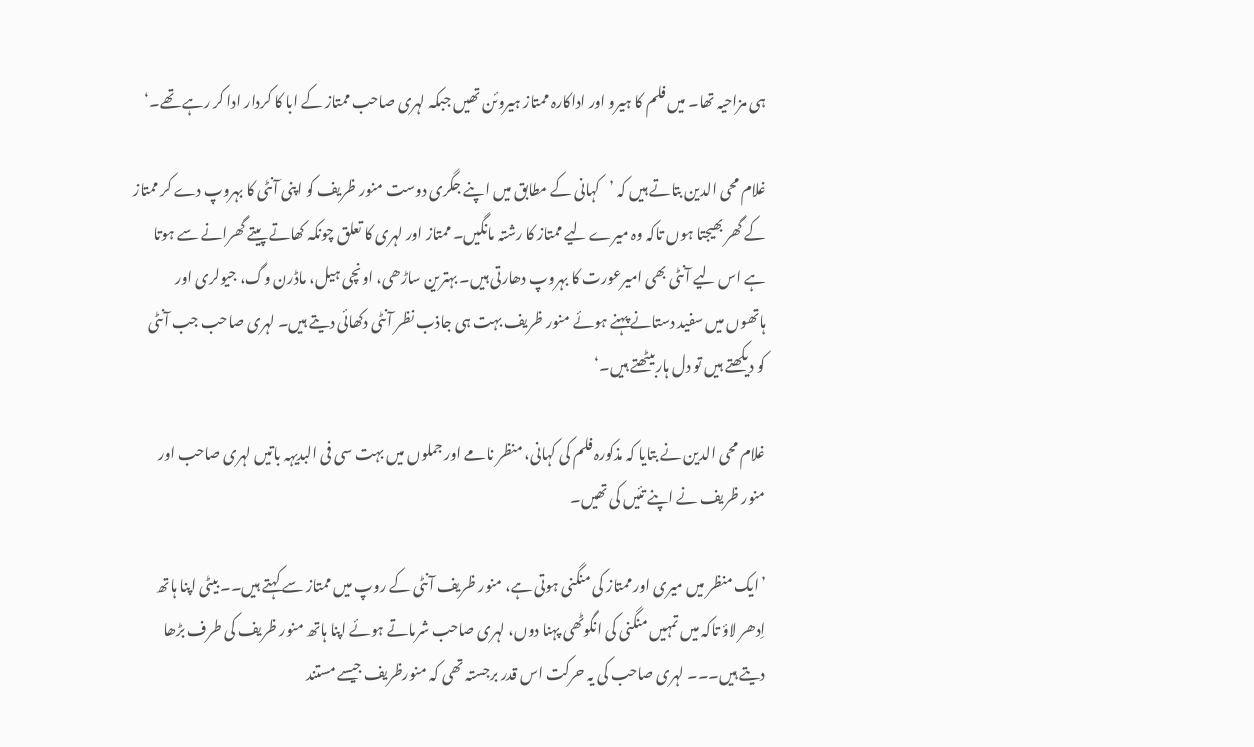ہی مزاحیہ تھا۔ میں فلم کا ہیرو اور اداکارہ ممتاز ہیروئن تھیں جبکہ لہری صاحب ممتاز کے ابا کا کردار ادا کر رہے تھے۔‘

غلام محی الدین بتاتے ہیں کہ ’کہانی کے مطابق میں اپنے جگری دوست منور ظریف کو اپنی آنٹی کا بہروپ دے کر ممتاز کے گھر بھیجتا ہوں تاکہ وہ میرے لیے ممتاز کا رشتہ مانگیں۔ ممتاز اور لہری کا تعلق چونکہ کھاتے پیتے گھرانے سے ہوتا ہے اس لیے آنٹی بھی امیرعورت کا بہروپ دھارتی ہیں۔ بہترین ساڑھی، اونچی ہیل، ماڈرن وگ، جیولری اور ہاتھوں میں سفید دستانے پہنے ہوئے منور ظریف بہت ہی جاذب نظر آنٹی دکھائی دیتے ہیں۔ لہری صاحب جب آنٹی کو دیکھتے ہیں تو دل ہاربیٹھتے ہیں۔‘

غلام محی الدین نے بتایا کہ مذکورہ فلم کی کہانی، منظر نامے اور جملوں میں بہت سی فی البدیہہ باتیں لہری صاحب اور منور ظریف نے اپنے تئیں کی تھیں۔

’ایک منظر میں میری اور ممتاز کی منگنی ہوتی ہے، منور ظریف آنٹی کے روپ میں ممتاز سے کہتے ہیں۔۔ بیٹی اپنا ہاتھ اِدھر لاؤ تاکہ میں تمہیں منگنی کی انگوٹھی پہنا دوں، لہری صاحب شرماتے ہوئے اپنا ہاتھ منور ظریف کی طرف بڑھا دیتے ہیں۔۔۔ لہری صاحب کی یہ حرکت اس قدر برجستہ تھی کہ منورظریف جیسے مستند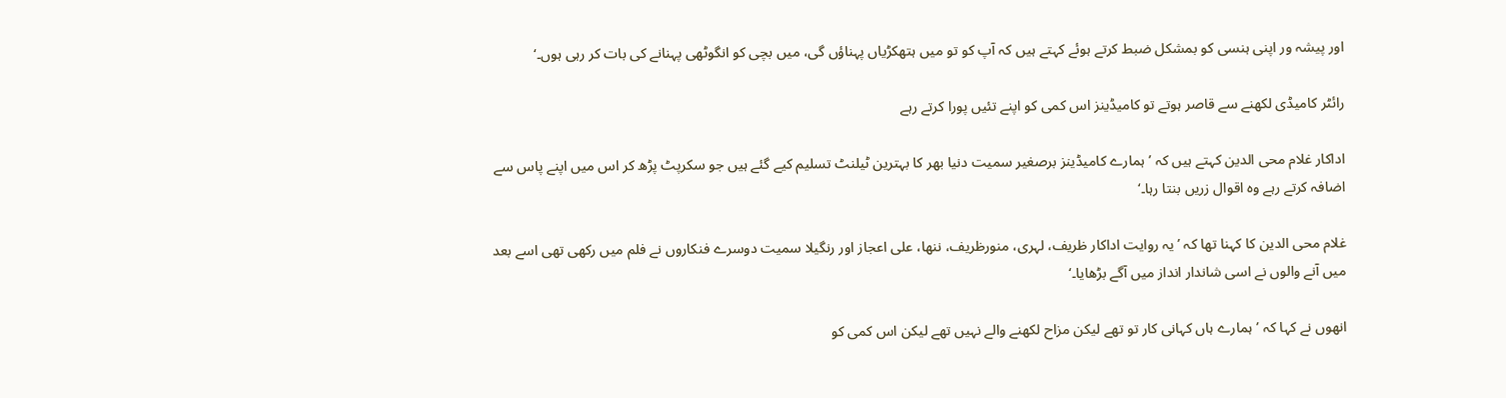اور پیشہ ور اپنی ہنسی کو بمشکل ضبط کرتے ہوئے کہتے ہیں کہ آپ کو تو میں ہتھکڑیاں پہناؤں گی، میں بچی کو انگوٹھی پہنانے کی بات کر رہی ہوں۔‘

رائٹر کامیڈی لکھنے سے قاصر ہوتے تو کامیڈینز اس کمی کو اپنے تئیں پورا کرتے رہے

اداکار غلام محی الدین کہتے ہیں کہ ’ہمارے کامیڈینز برصغیر سمیت دنیا بھر کا بہترین ٹیلنٹ تسلیم کیے گئے ہیں جو سکرپٹ پڑھ کر اس میں اپنے پاس سے اضافہ کرتے رہے وہ اقوال زریں بنتا رہا۔‘

غلام محی الدین کا کہنا تھا کہ ’یہ روایت اداکار ظریف، لہری، منورظریف، ننھا، علی اعجاز اور رنگیلا سمیت دوسرے فنکاروں نے فلم میں رکھی تھی اسے بعد میں آنے والوں نے اسی شاندار انداز میں آگے بڑھایا۔‘

انھوں نے کہا کہ ’ہمارے ہاں کہانی کار تو تھے لیکن مزاح لکھنے والے نہیں تھے لیکن اس کمی کو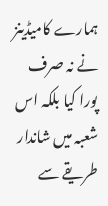ہمارے کامیڈینز نے نہ صرف پورا کیا بلکہ اس شعبہ میں شاندار طریقے سے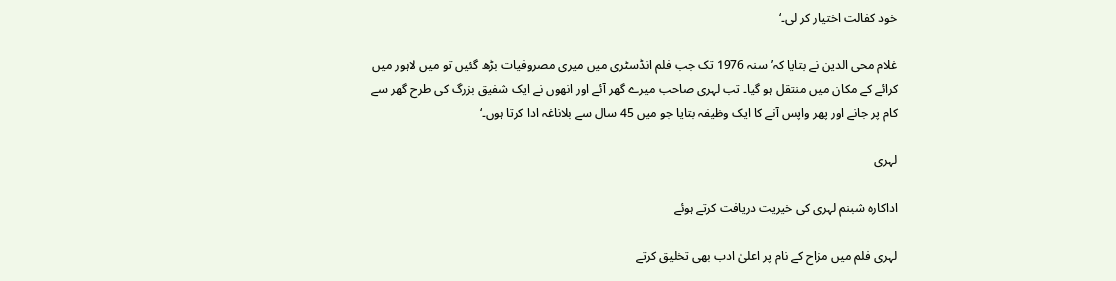خود کفالت اختیار کر لی۔‘

غلام محی الدین نے بتایا کہ’سنہ 1976 تک جب فلم انڈسٹری میں میری مصروفیات بڑھ گئیں تو میں لاہور میں کرائے کے مکان میں منتقل ہو گیا۔ تب لہری صاحب میرے گھر آئے اور انھوں نے ایک شفیق بزرگ کی طرح گھر سے کام پر جانے اور پھر واپس آنے کا ایک وظیفہ بتایا جو میں 45 سال سے بلاناغہ ادا کرتا ہوں۔‘

لہری

اداکارہ شبنم لہری کی خیریت دریافت کرتے ہوئے

لہری فلم میں مزاح کے نام پر اعلیٰ ادب بھی تخلیق کرتے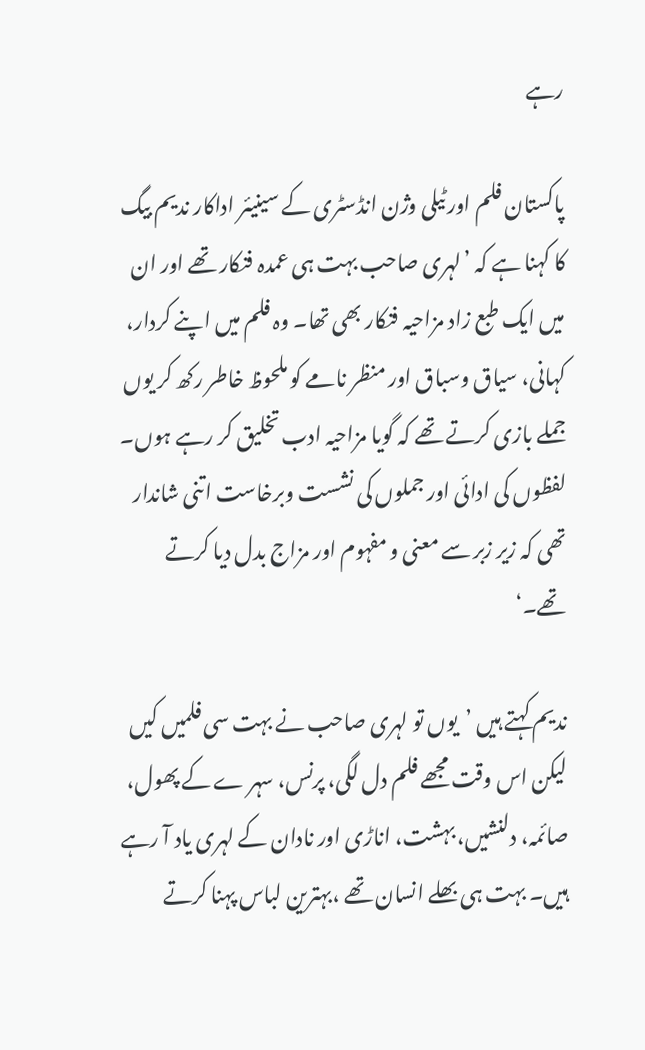رہے

پاکستان فلم اور ٹیلی وژن انڈسٹری کے سینیئر اداکار ندیم بیگ کا کہنا ہے کہ ’لہری صاحب بہت ہی عمدہ فنکار تھے اور ان میں ایک طبع زاد مزاحیہ فنکار بھی تھا۔ وہ فلم میں اپنے کردار، کہانی، سیاق وسباق اور منظر نامے کو ملحوظ خاطر رکھ کر یوں جملے بازی کرتے تھے کہ گویا مزاحیہ ادب تخلیق کر رہے ہوں۔ لفظوں کی ادائی اور جملوں کی نشست وبرخاست اتنی شاندار تھی کہ زیر زبر سے معنی و مفہوم اور مزاج بدل دیا کرتے تھے۔‘

ندیم کہتے ہیں ’یوں تو لہری صاحب نے بہت سی فلمیں کیں لیکن اس وقت مجھے فلم دل لگی، پرنس، سہر ے کے پھول، صائمہ، دلنشیں، بہشت، اناڑی اور نادان کے لہری یاد آ رہے ہیں۔ بہت ہی بھلے انسان تھے ،بہترین لباس پہنا کرتے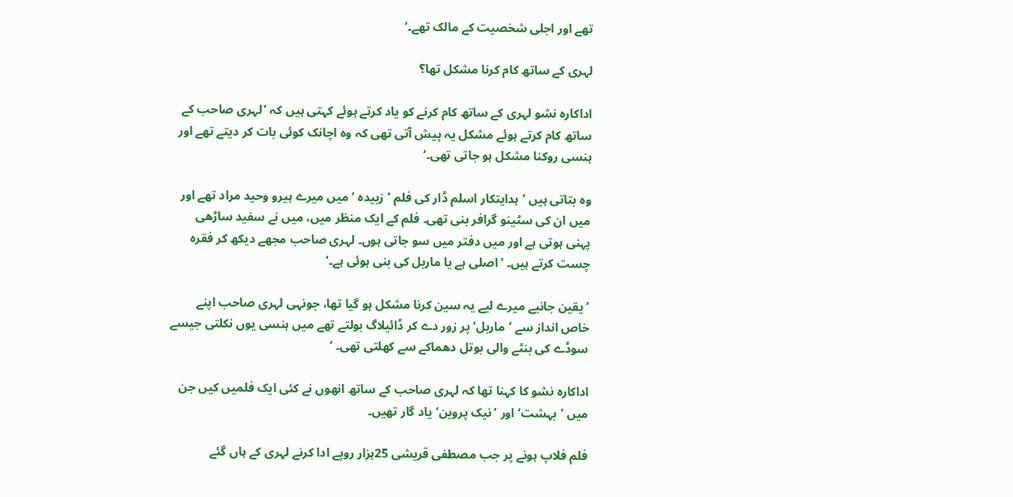تھے اور اجلی شخصیت کے مالک تھے۔‘

لہری کے ساتھ کام کرنا مشکل تھا؟

اداکارہ نشو لہری کے ساتھ کام کرنے کو یاد کرتے ہوئے کہتی ہیں کہ ’لہری صاحب کے ساتھ کام کرتے ہوئے مشکل یہ پیش آتی تھی کہ وہ اچانک کوئی بات کر دیتے تھے اور ہنسی روکنا مشکل ہو جاتی تھی۔‘

وہ بتاتی ہیں ’ہدایتکار اسلم ڈار کی فلم ’زبیدہ ‘ میں میرے ہیرو وحید مراد تھے اور میں ان کی سٹینو گرافر بنی تھی۔ فلم کے ایک منظر میں، میں نے سفید ساڑھی پہنی ہوتی ہے اور میں دفتر میں سو جاتی ہوں۔ لہری صاحب مجھے دیکھ کر فقرہ چست کرتے ہیں۔ ’اصلی ہے یا ماربل کی بنی ہوئی ہے۔‘

’یقین جانیے میرے لیے یہ سین کرنا مشکل ہو گیا تھا، جونہی لہری صاحب اپنے خاص انداز سے ’ماربل‘ پر زور دے کر ڈائیلاگ بولتے تھے میں ہنسی یوں نکلتی جیسے سوڈے کی بنٹے والی بوتل دھماکے سے کھلتی تھی۔ ‘

اداکارہ نشو کا کہنا تھا کہ لہری صاحب کے ساتھ انھوں نے کئی ایک فلمیں کیں جن میں ’بہشت‘ اور ’نیک پروین‘ یاد گار تھیں۔

فلم فلاپ ہونے پر جب مصطفی قریشی 25ہزار روپے ادا کرنے لہری کے ہاں گئے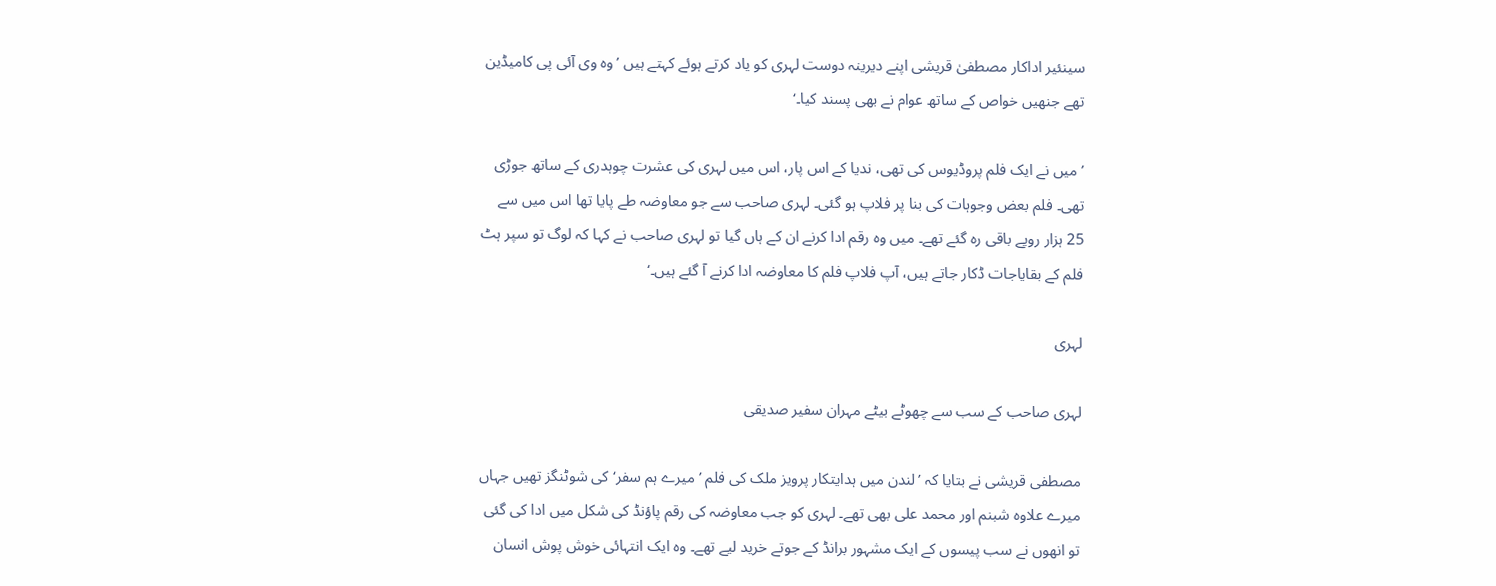سینئیر اداکار مصطفیٰ قریشی اپنے دیرینہ دوست لہری کو یاد کرتے ہوئے کہتے ہیں ’وہ وی آئی پی کامیڈین تھے جنھیں خواص کے ساتھ عوام نے بھی پسند کیا۔‘

’میں نے ایک فلم پروڈیوس کی تھی، ندیا کے اس پار، اس میں لہری کی عشرت چوہدری کے ساتھ جوڑی تھی۔ فلم بعض وجوہات کی بنا پر فلاپ ہو گئی۔ لہری صاحب سے جو معاوضہ طے پایا تھا اس میں سے 25 ہزار روپے باقی رہ گئے تھے۔ میں وہ رقم ادا کرنے ان کے ہاں گیا تو لہری صاحب نے کہا کہ لوگ تو سپر ہٹ فلم کے بقایاجات ڈکار جاتے ہیں، آپ فلاپ فلم کا معاوضہ ادا کرنے آ گئے ہیں۔‘

لہری

لہری صاحب کے سب سے چھوٹے بیٹے مہران سفیر صدیقی

مصطفی قریشی نے بتایا کہ ’لندن میں ہدایتکار پرویز ملک کی فلم ’میرے ہم سفر‘ کی شوٹنگز تھیں جہاں میرے علاوہ شبنم اور محمد علی بھی تھے۔ لہری کو جب معاوضہ کی رقم پاؤنڈ کی شکل میں ادا کی گئی تو انھوں نے سب پیسوں کے ایک مشہور برانڈ کے جوتے خرید لیے تھے۔ وہ ایک انتہائی خوش پوش انسان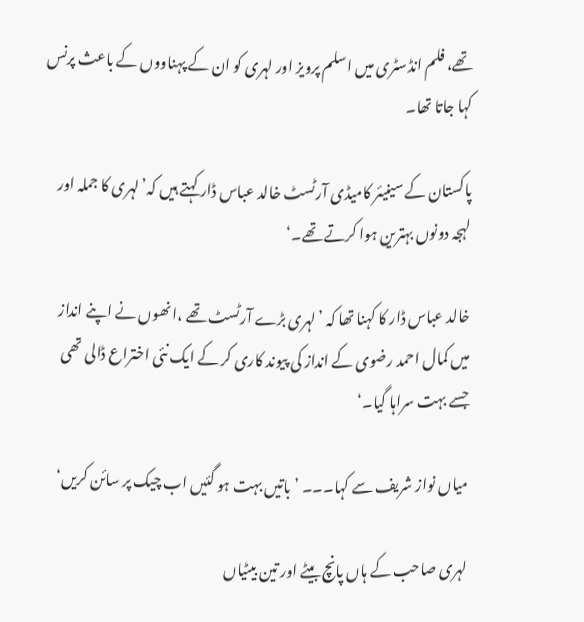تھے، فلم انڈسٹری میں اسلم پرویز اور لہری کو ان کے پہناووں کے باعث پرنس کہا جاتا تھا۔

پاکستان کے سینیئر کامیڈی آرٹسٹ خالد عباس ڈار کہتے ہیں کہ’لہری کا جملہ اور لہجہ دونوں بہترین ہوا کرتے تھے۔‘

خالد عباس ڈار کا کہنا تھا کہ ’لہری بڑے آرٹسٹ تھے ،انھوں نے اپنے انداز میں کمال احمد رضوی کے انداز کی پیوند کاری کر کے ایک نئی اختراع ڈالی تھی جسے بہت سراہا گیا۔‘

میاں نواز شریف سے کہا۔۔۔ ’باتیں بہت ہو گئیں اب چیک پر سائن کریں‘

لہری صاحب کے ہاں پانچ بیٹے اور تین بیٹیاں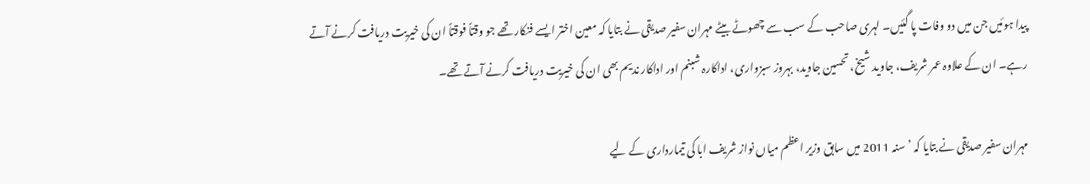پیدا ہوئیں جن میں دو وفات پا گئیں۔ لہری صاحب کے سب سے چھوٹے بیٹے مہران سفیر صدیقی نے بتایا کہ معین اختر ایسے فنکار تھے جو وقتاً فوقتاً ان کی خیریت دریافت کرنے آتے رہے۔ ان کے علاوہ عمر شریف، جاوید شیخ، تحسین جاوید، بہروز سبزواری، اداکارہ شبنم اور اداکار ندیم بھی ان کی خیریت دریافت کرنے آتے تھے۔

مہران سفیر صدیقی نے بتایا کہ ’ سنہ 2011 میں سابق وزیر اعظم میاں نواز شریف ابا کی تیمارداری کے لیے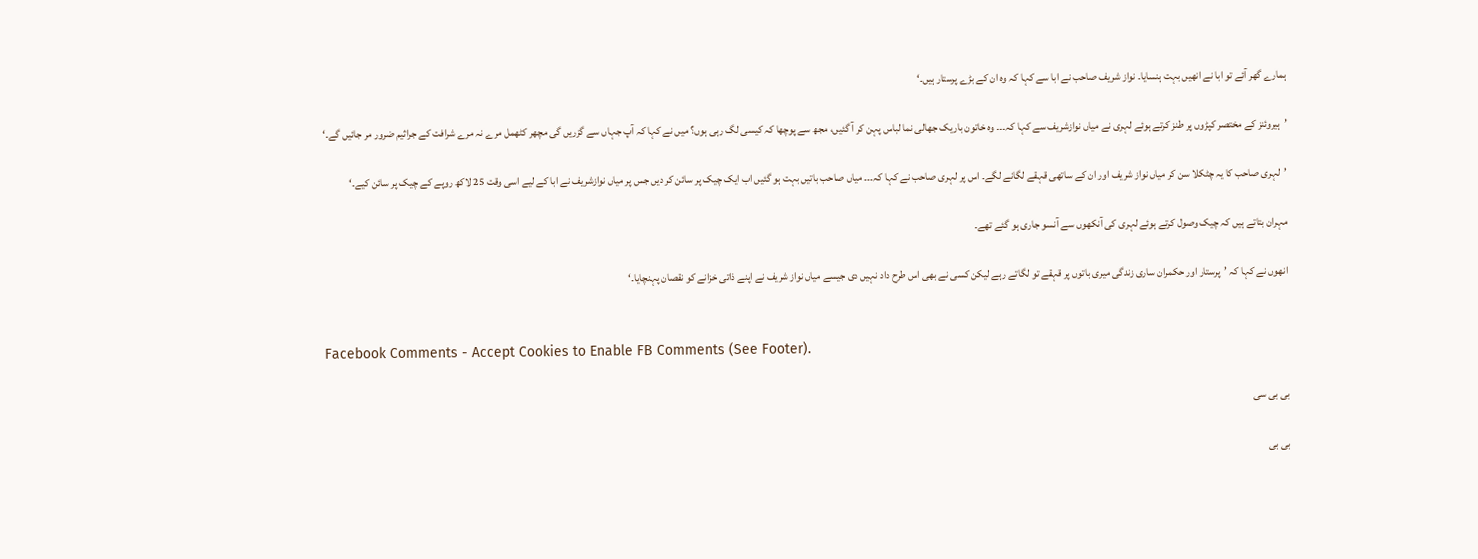ہمارے گھر آئے تو ابا نے انھیں بہت ہنسایا۔ نواز شریف صاحب نے ابا سے کہا کہ وہ ان کے بڑے پرستار ہیں۔‘

’ہیروئنز کے مختصر کپڑوں پر طنز کرتے ہوئے لہری نے میاں نوازشریف سے کہا کہ۔۔۔ وہ خاتون باریک جھالی نما لباس پہن کر آ گئیں، مجھ سے پوچھا کہ کیسی لگ رہی ہوں؟ میں نے کہا کہ آپ جہاں سے گزریں گی مچھر کٹھمل مرے نہ مرے شرافت کے جراثیم ضرور مر جائیں گے۔‘

’لہری صاحب کا یہ چٹکلا سن کر میاں نواز شریف اور ان کے ساتھی قہقے لگانے لگے۔ اس پر لہری صاحب نے کہا کہ۔۔۔ میاں صاحب باتیں بہت ہو گئیں اب ایک چیک پر سائن کر دیں جس پر میاں نوازشریف نے ابا کے لیے اسی وقت 25 لاکھ روپے کے چیک پر سائن کیے۔‘

مہران بتاتے ہیں کہ چیک وصول کرتے ہوئے لہری کی آنکھوں سے آنسو جاری ہو گئے تھے۔

انھوں نے کہا کہ ’پرستار اور حکمران ساری زندگی میری باتوں پر قہقے تو لگاتے رہے لیکن کسی نے بھی اس طرح داد نہیں دی جیسے میاں نواز شریف نے اپنے ذاتی خزانے کو نقصان پہنچایا۔‘


Facebook Comments - Accept Cookies to Enable FB Comments (See Footer).

بی بی سی

بی بی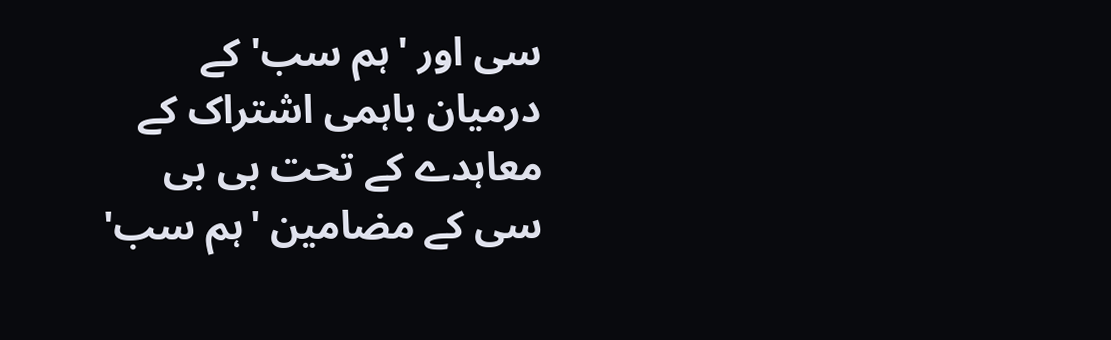سی اور 'ہم سب' کے درمیان باہمی اشتراک کے معاہدے کے تحت بی بی سی کے مضامین 'ہم سب'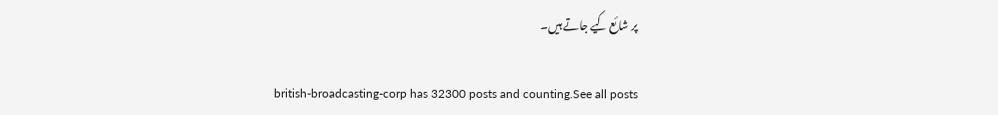پر شائع کیے جاتے ہیں۔

british-broadcasting-corp has 32300 posts and counting.See all posts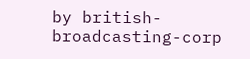by british-broadcasting-corp